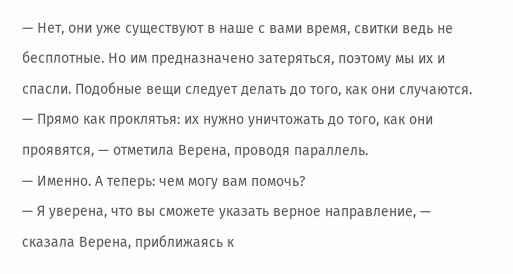— Нет, они уже существуют в наше с вами время, свитки ведь не бесплотные. Но им предназначено затеряться, поэтому мы их и спасли. Подобные вещи следует делать до того, как они случаются.
— Прямо как проклятья: их нужно уничтожать до того, как они проявятся, — отметила Верена, проводя параллель.
— Именно. А теперь: чем могу вам помочь?
— Я уверена, что вы сможете указать верное направление, — сказала Верена, приближаясь к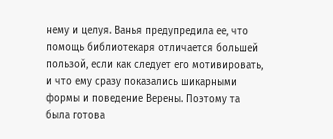нему и целуя. Ванья предупредила ее, что помощь библиотекаря отличается большей пользой, если как следует его мотивировать, и что ему сразу показались шикарными формы и поведение Верены. Поэтому та была готова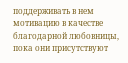поддерживать в нем мотивацию в качестве благодарной любовницы, пока они присутствуют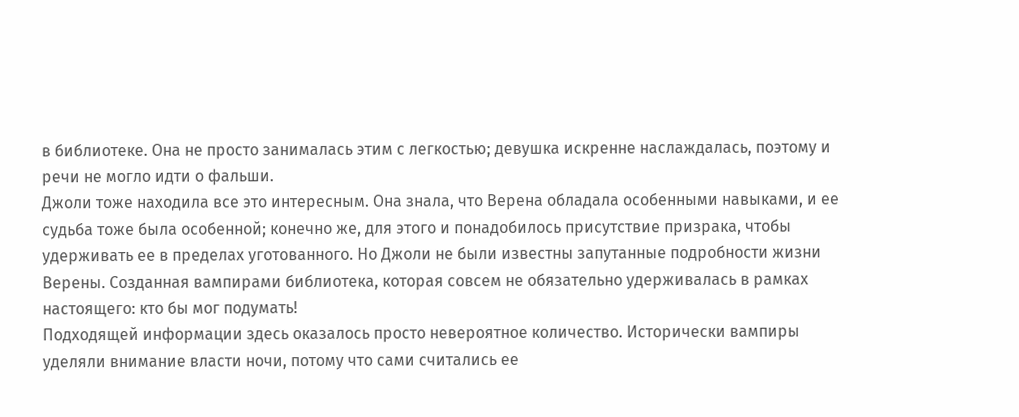в библиотеке. Она не просто занималась этим с легкостью; девушка искренне наслаждалась, поэтому и речи не могло идти о фальши.
Джоли тоже находила все это интересным. Она знала, что Верена обладала особенными навыками, и ее судьба тоже была особенной; конечно же, для этого и понадобилось присутствие призрака, чтобы удерживать ее в пределах уготованного. Но Джоли не были известны запутанные подробности жизни Верены. Созданная вампирами библиотека, которая совсем не обязательно удерживалась в рамках настоящего: кто бы мог подумать!
Подходящей информации здесь оказалось просто невероятное количество. Исторически вампиры уделяли внимание власти ночи, потому что сами считались ее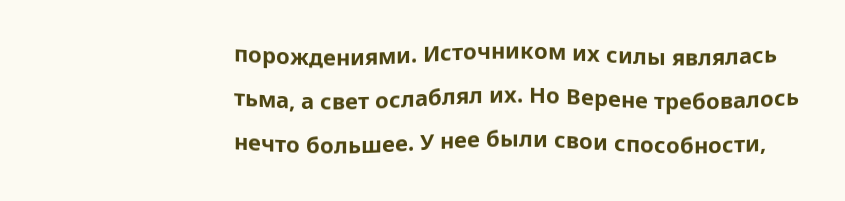порождениями. Источником их силы являлась тьма, а свет ослаблял их. Но Верене требовалось нечто большее. У нее были свои способности,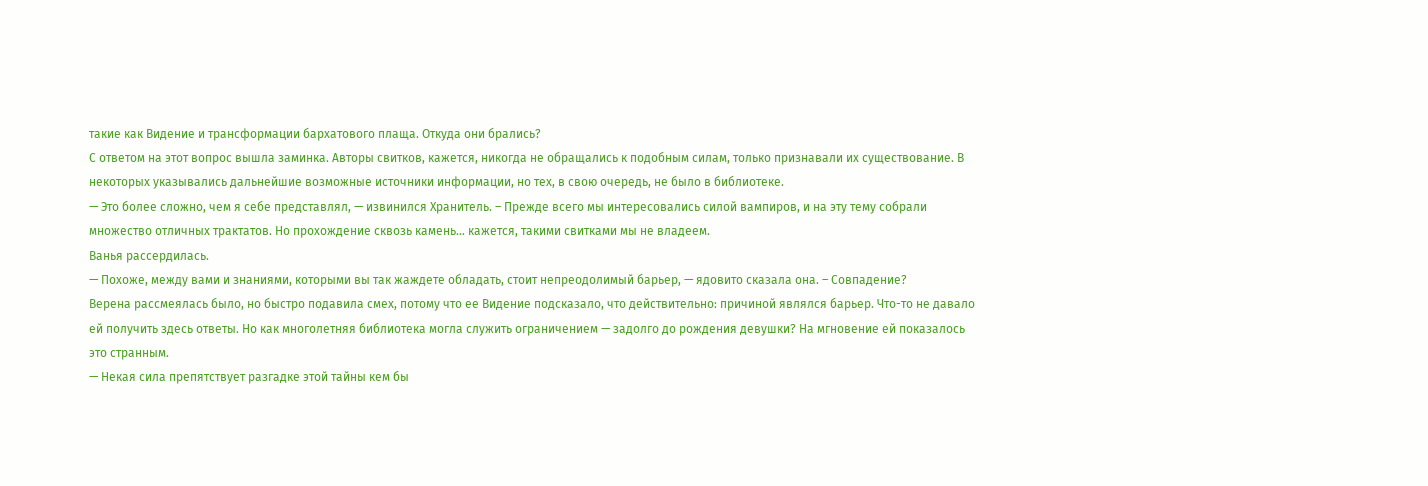такие как Видение и трансформации бархатового плаща. Откуда они брались?
С ответом на этот вопрос вышла заминка. Авторы свитков, кажется, никогда не обращались к подобным силам, только признавали их существование. В некоторых указывались дальнейшие возможные источники информации, но тех, в свою очередь, не было в библиотеке.
— Это более сложно, чем я себе представлял, — извинился Хранитель. – Прежде всего мы интересовались силой вампиров, и на эту тему собрали множество отличных трактатов. Но прохождение сквозь камень… кажется, такими свитками мы не владеем.
Ванья рассердилась.
— Похоже, между вами и знаниями, которыми вы так жаждете обладать, стоит непреодолимый барьер, — ядовито сказала она. – Совпадение?
Верена рассмеялась было, но быстро подавила смех, потому что ее Видение подсказало, что действительно: причиной являлся барьер. Что-то не давало ей получить здесь ответы. Но как многолетняя библиотека могла служить ограничением — задолго до рождения девушки? На мгновение ей показалось это странным.
— Некая сила препятствует разгадке этой тайны кем бы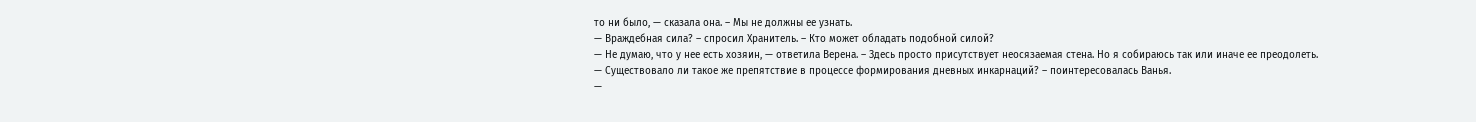то ни было, — сказала она. – Мы не должны ее узнать.
— Враждебная сила? – спросил Хранитель. – Кто может обладать подобной силой?
— Не думаю, что у нее есть хозяин, — ответила Верена. – Здесь просто присутствует неосязаемая стена. Но я собираюсь так или иначе ее преодолеть.
— Существовало ли такое же препятствие в процессе формирования дневных инкарнаций? – поинтересовалась Ванья.
—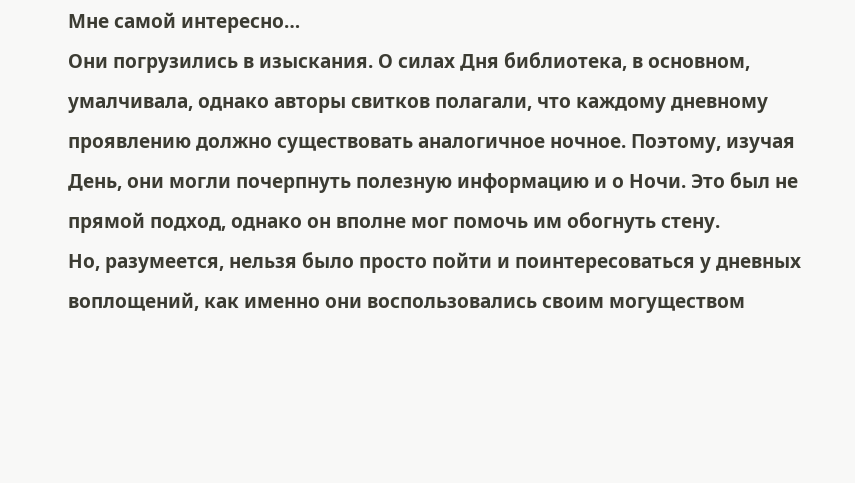Мне самой интересно…
Они погрузились в изыскания. О силах Дня библиотека, в основном, умалчивала, однако авторы свитков полагали, что каждому дневному проявлению должно существовать аналогичное ночное. Поэтому, изучая День, они могли почерпнуть полезную информацию и о Ночи. Это был не прямой подход, однако он вполне мог помочь им обогнуть стену.
Но, разумеется, нельзя было просто пойти и поинтересоваться у дневных воплощений, как именно они воспользовались своим могуществом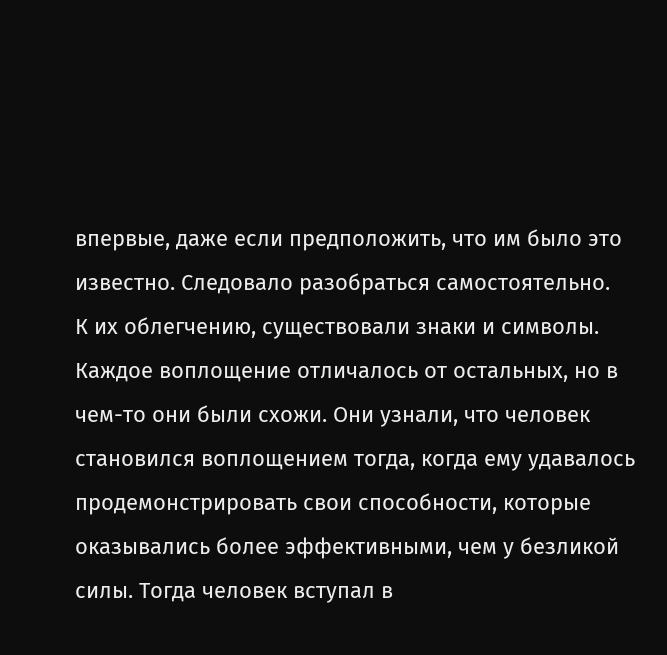впервые, даже если предположить, что им было это известно. Следовало разобраться самостоятельно.
К их облегчению, существовали знаки и символы. Каждое воплощение отличалось от остальных, но в чем-то они были схожи. Они узнали, что человек становился воплощением тогда, когда ему удавалось продемонстрировать свои способности, которые оказывались более эффективными, чем у безликой силы. Тогда человек вступал в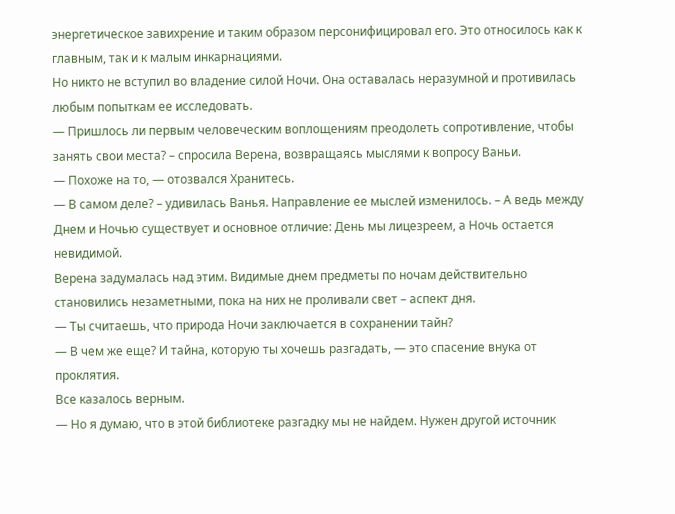энергетическое завихрение и таким образом персонифицировал его. Это относилось как к главным, так и к малым инкарнациями.
Но никто не вступил во владение силой Ночи. Она оставалась неразумной и противилась любым попыткам ее исследовать.
— Пришлось ли первым человеческим воплощениям преодолеть сопротивление, чтобы занять свои места? – спросила Верена, возвращаясь мыслями к вопросу Ваньи.
— Похоже на то, — отозвался Хранитесь.
— В самом деле? – удивилась Ванья. Направление ее мыслей изменилось. – А ведь между Днем и Ночью существует и основное отличие: День мы лицезреем, а Ночь остается невидимой.
Верена задумалась над этим. Видимые днем предметы по ночам действительно становились незаметными, пока на них не проливали свет – аспект дня.
— Ты считаешь, что природа Ночи заключается в сохранении тайн?
— В чем же еще? И тайна, которую ты хочешь разгадать, — это спасение внука от проклятия.
Все казалось верным.
— Но я думаю, что в этой библиотеке разгадку мы не найдем. Нужен другой источник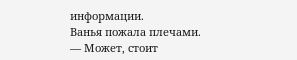информации.
Ванья пожала плечами.
— Может, стоит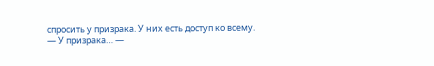спросить у призрака. У них есть доступ ко всему.
— У призрака… —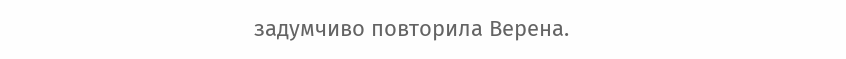задумчиво повторила Верена.